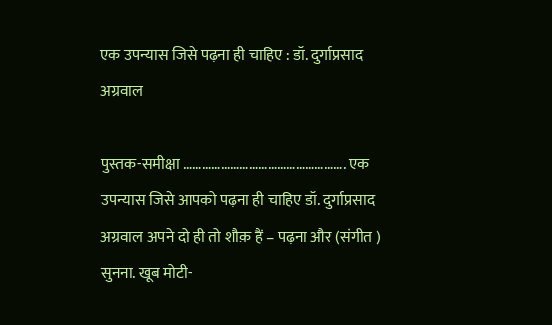एक उपन्यास जिसे पढ़ना ही चाहिए : डॉ. दुर्गाप्रसाद अग्रवाल

पुस्तक-समीक्षा ……………………………………………. एक उपन्यास जिसे आपको पढ़ना ही चाहिए डॉ. दुर्गाप्रसाद अग्रवाल अपने दो ही तो शौक़ हैं – पढ़ना और (संगीत ) सुनना. खूब मोटी-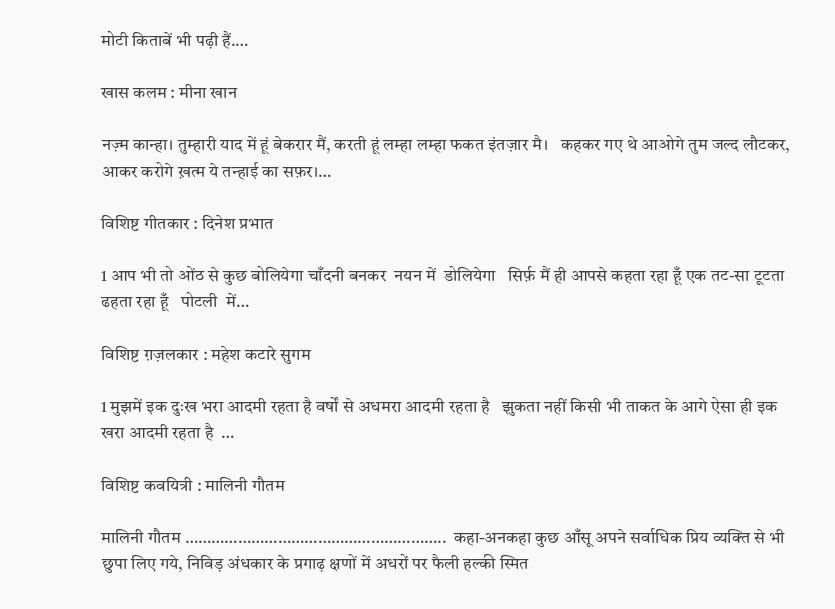मोटी किताबें भी पढ़ी हैं.…

खास कलम : मीना खान

नज़्म कान्हा। तुम्हारी याद में हूं बेकरार मैं, करती हूं लम्हा लम्हा फकत इंतज़ार मै।   कहकर गए थे आओगे तुम जल्द लौटकर, आकर करोगे ख़त्म ये तन्हाई का सफ़र।…

विशिष्ट गीतकार : दिनेश प्रभात

1 आप भी तो ओंठ से कुछ बोलियेगा चाँदनी बनकर  नयन में  डोलियेगा   सिर्फ़ मैं ही आपसे कहता रहा हूँ एक तट-सा टूटता ढहता रहा हूँ   पोटली  में…

विशिष्ट ग़ज़लकार : महेश कटारे सुगम

1 मुझमें इक दुःख भरा आदमी रहता है वर्षों से अधमरा आदमी रहता है   झुकता नहीं किसी भी ताकत के आगे ऐसा ही इक खरा आदमी रहता है  …

विशिष्ट कवयित्री : मालिनी गौतम

मालिनी गौतम …………………………………………………..  कहा-अनकहा कुछ आँसू अपने सर्वाधिक प्रिय व्यक्ति से भी छुपा लिए गये, निविड़ अंधकार के प्रगाढ़ क्षणों में अधरों पर फैली हल्की स्मित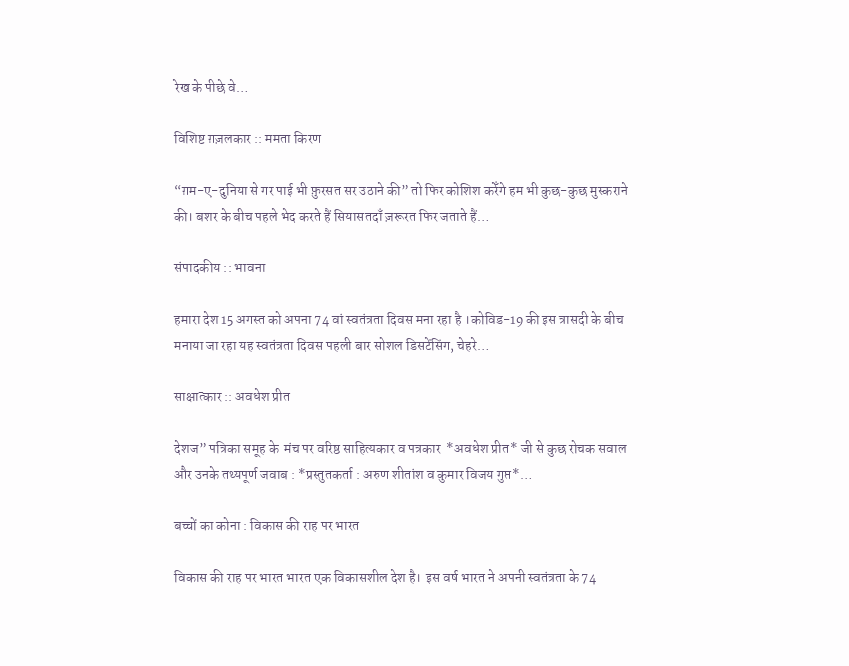रेख के पीछे वे…

विशिष्ट ग़ज़लकार :: ममता किरण

“ग़म-ए-दुनिया से गर पाई भी फ़ुरसत सर उठाने की” तो फिर कोशिश करेँगे हम भी कुछ-कुछ मुस्कराने की। बशर के बीच पहले भेद करते हैं सियासतदाँ ज़रूरत फिर जताते हैं…

संपादकीय :: भावना

हमारा देश 15 अगस्त को अपना 74 वां स्वतंत्रता दिवस मना रहा है ।कोविड-19 की इस त्रासदी के बीच मनाया जा रहा यह स्वतंत्रता दिवस पहली बार सोशल डिसटेंसिंग, चेहरे…

साक्षात्कार :: अवधेश प्रीत

देशज” पत्रिका समूह के  मंच पर वरिष्ठ साहित्यकार व पत्रकार  *अवधेश प्रीत* जी से कुछ रोचक सवाल और उनके तथ्यपूर्ण जवाब : *प्रस्तुतकर्ता : अरुण शीतांश व कुमार विजय गुप्त*…

बच्चों का कोना : विकास की राह पर भारत

विकास की राह पर भारत भारत एक विकासशील देश है।  इस वर्ष भारत ने अपनी स्वतंत्रता के 74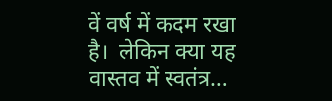वें वर्ष में कदम रखा है।  लेकिन क्या यह वास्तव में स्वतंत्र…